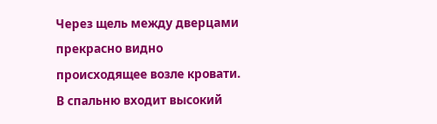Через щель между дверцами прекрасно видно происходящее возле кровати. В спальню входит высокий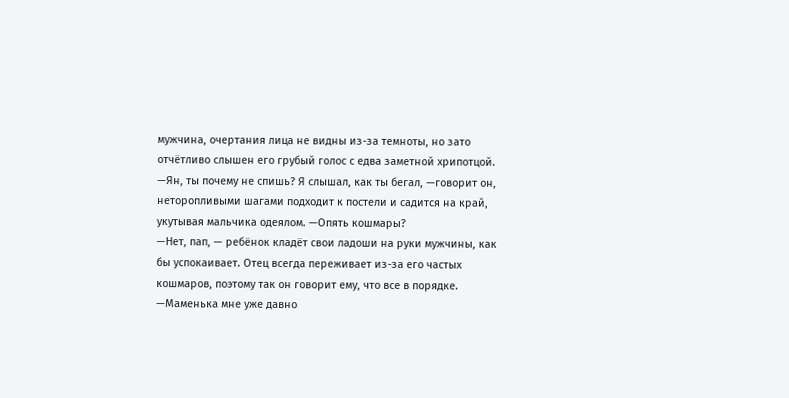мужчина, очертания лица не видны из-за темноты, но зато отчётливо слышен его грубый голос с едва заметной хрипотцой.
—Ян, ты почему не спишь? Я слышал, как ты бегал, —говорит он, неторопливыми шагами подходит к постели и садится на край, укутывая мальчика одеялом. —Опять кошмары?
—Нет, пап, — ребёнок кладёт свои ладоши на руки мужчины, как бы успокаивает. Отец всегда переживает из-за его частых кошмаров, поэтому так он говорит ему, что все в порядке. —Маменька мне уже давно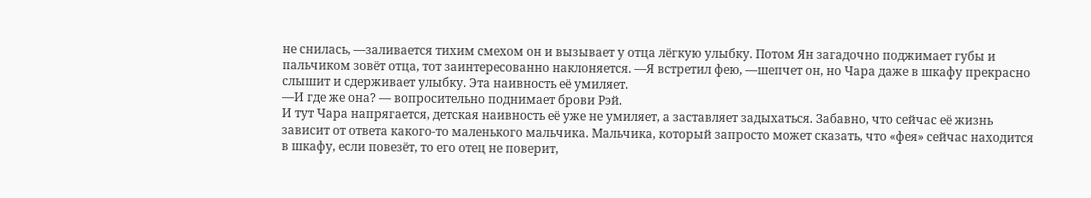не снилась, —заливается тихим смехом он и вызывает у отца лёгкую улыбку. Потом Ян загадочно поджимает губы и пальчиком зовёт отца, тот заинтересованно наклоняется. —Я встретил фею, —шепчет он, но Чара даже в шкафу прекрасно слышит и сдерживает улыбку. Эта наивность её умиляет.
—И где же она? — вопросительно поднимает брови Рэй.
И тут Чара напрягается, детская наивность её уже не умиляет, а заставляет задыхаться. Забавно, что сейчас её жизнь зависит от ответа какого-то маленького мальчика. Мальчика, который запросто может сказать, что «фея» сейчас находится в шкафу, если повезёт, то его отец не поверит,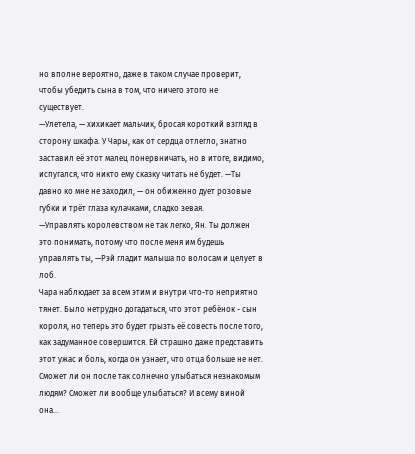но вполне вероятно, даже в таком случае проверит, чтобы убедить сына в том, что ничего этого не существует.
—Улетела, — хихикает мальчик, бросая короткий взгляд в сторону шкафа. У Чары, как от сердца отлегло, знатно заставил её этот малец понервничать, но в итоге, видимо, испугался, что никто ему сказку читать не будет. —Ты давно ко мне не заходил, — он обиженно дует розовые губки и трёт глаза кулачками, сладко зевая.
—Управлять королевством не так легко, Ян. Ты должен это понимать, потому что после меня им будешь управлять ты, —Рэй гладит малыша по волосам и целует в лоб.
Чара наблюдает за всем этим и внутри что-то неприятно тянет. Было нетрудно догадаться, что этот ребёнок - сын короля, но теперь это будет грызть её совесть после того, как задуманное совершится. Ей страшно даже представить этот ужас и боль, когда он узнает, что отца больше не нет. Сможет ли он после так солнечно улыбаться незнакомым людям? Сможет ли вообще улыбаться? И всему виной она...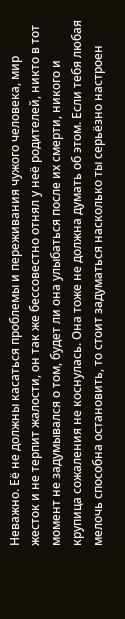Неважно. Её не должны касаться проблемы и переживания чужого человека, мир жесток и не терпит жалости, он так же бессовестно отнял у неё родителей, никто в тот момент не задумывался о том, будет ли она улыбаться после их смерти, никого и крупица сожаления не коснулась. Она тоже не должна думать об этом. Если тебя любая мелочь способна остановить, то стоит задуматься насколько ты серьёзно настроен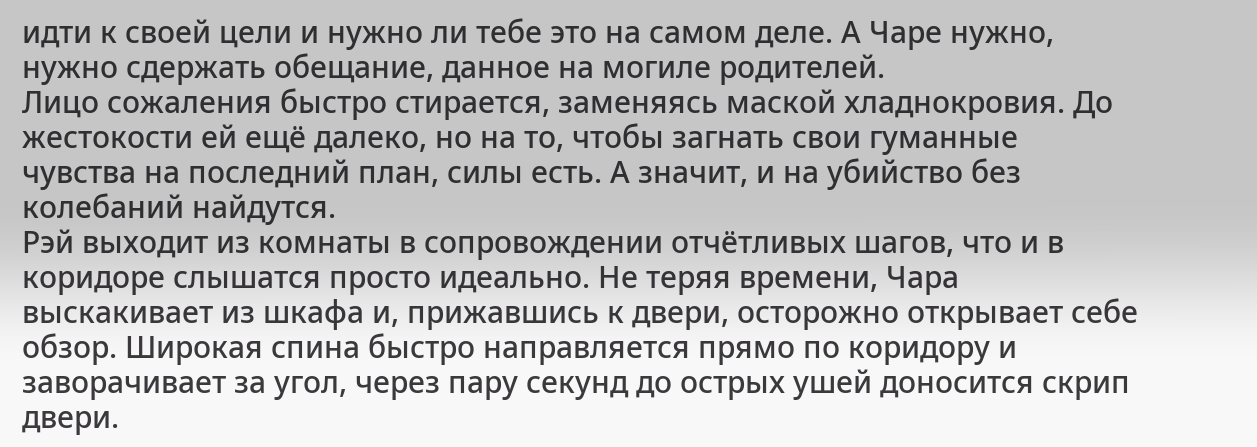идти к своей цели и нужно ли тебе это на самом деле. А Чаре нужно, нужно сдержать обещание, данное на могиле родителей.
Лицо сожаления быстро стирается, заменяясь маской хладнокровия. До жестокости ей ещё далеко, но на то, чтобы загнать свои гуманные чувства на последний план, силы есть. А значит, и на убийство без колебаний найдутся.
Рэй выходит из комнаты в сопровождении отчётливых шагов, что и в коридоре слышатся просто идеально. Не теряя времени, Чара выскакивает из шкафа и, прижавшись к двери, осторожно открывает себе обзор. Широкая спина быстро направляется прямо по коридору и заворачивает за угол, через пару секунд до острых ушей доносится скрип двери.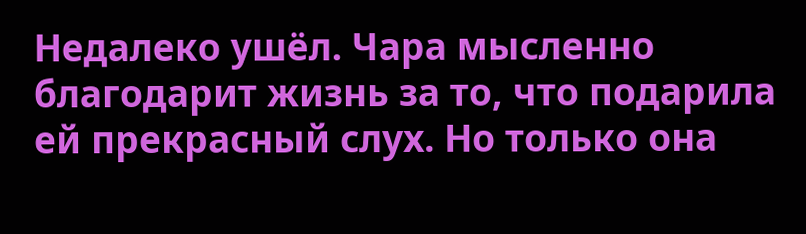Недалеко ушёл. Чара мысленно благодарит жизнь за то, что подарила ей прекрасный слух. Но только она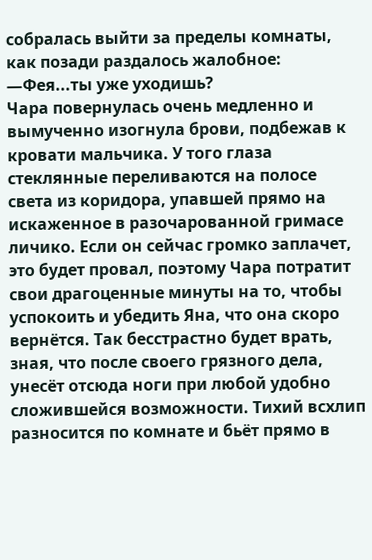собралась выйти за пределы комнаты, как позади раздалось жалобное:
—Фея...ты уже уходишь?
Чара повернулась очень медленно и вымученно изогнула брови, подбежав к кровати мальчика. У того глаза стеклянные переливаются на полосе света из коридора, упавшей прямо на искаженное в разочарованной гримасе личико. Если он сейчас громко заплачет, это будет провал, поэтому Чара потратит свои драгоценные минуты на то, чтобы успокоить и убедить Яна, что она скоро вернётся. Так бесстрастно будет врать, зная, что после своего грязного дела, унесёт отсюда ноги при любой удобно сложившейся возможности. Тихий всхлип разносится по комнате и бьёт прямо в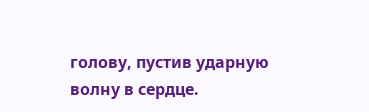голову, пустив ударную волну в сердце.